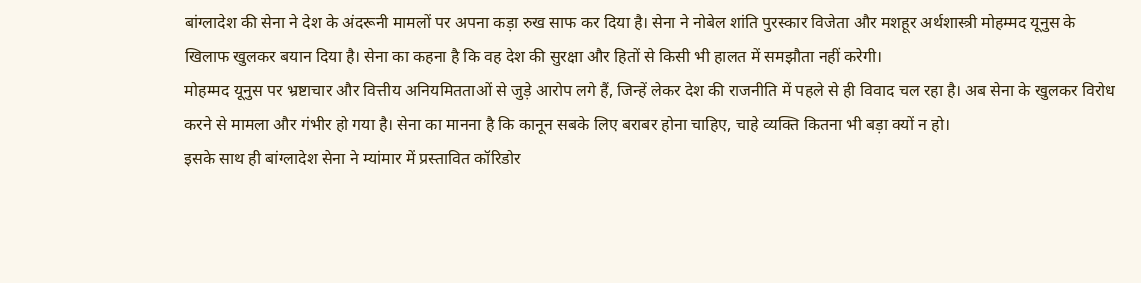बांग्लादेश की सेना ने देश के अंदरूनी मामलों पर अपना कड़ा रुख साफ कर दिया है। सेना ने नोबेल शांति पुरस्कार विजेता और मशहूर अर्थशास्त्री मोहम्मद यूनुस के खिलाफ खुलकर बयान दिया है। सेना का कहना है कि वह देश की सुरक्षा और हितों से किसी भी हालत में समझौता नहीं करेगी।
मोहम्मद यूनुस पर भ्रष्टाचार और वित्तीय अनियमितताओं से जुड़े आरोप लगे हैं, जिन्हें लेकर देश की राजनीति में पहले से ही विवाद चल रहा है। अब सेना के खुलकर विरोध करने से मामला और गंभीर हो गया है। सेना का मानना है कि कानून सबके लिए बराबर होना चाहिए, चाहे व्यक्ति कितना भी बड़ा क्यों न हो।
इसके साथ ही बांग्लादेश सेना ने म्यांमार में प्रस्तावित कॉरिडोर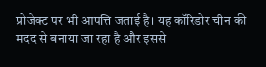प्रोजेक्ट पर भी आपत्ति जताई है। यह कॉरिडोर चीन की मदद से बनाया जा रहा है और इससे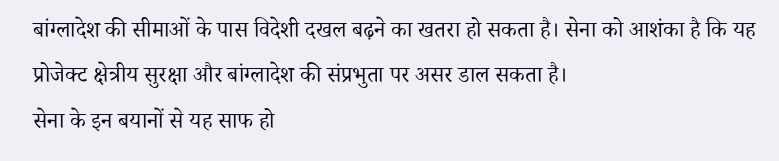बांग्लादेश की सीमाओं के पास विदेशी दखल बढ़ने का खतरा हो सकता है। सेना को आशंका है कि यह प्रोजेक्ट क्षेत्रीय सुरक्षा और बांग्लादेश की संप्रभुता पर असर डाल सकता है।
सेना के इन बयानों से यह साफ हो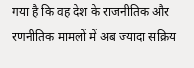गया है कि वह देश के राजनीतिक और रणनीतिक मामलों में अब ज्यादा सक्रिय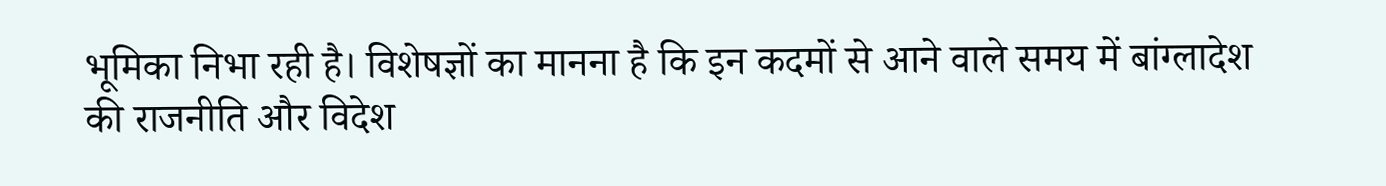भूमिका निभा रही है। विशेषज्ञों का मानना है कि इन कदमों से आने वाले समय में बांग्लादेश की राजनीति और विदेश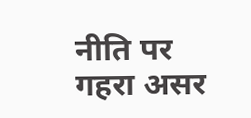नीति पर गहरा असर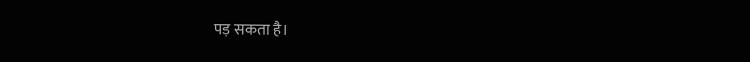पड़ सकता है।